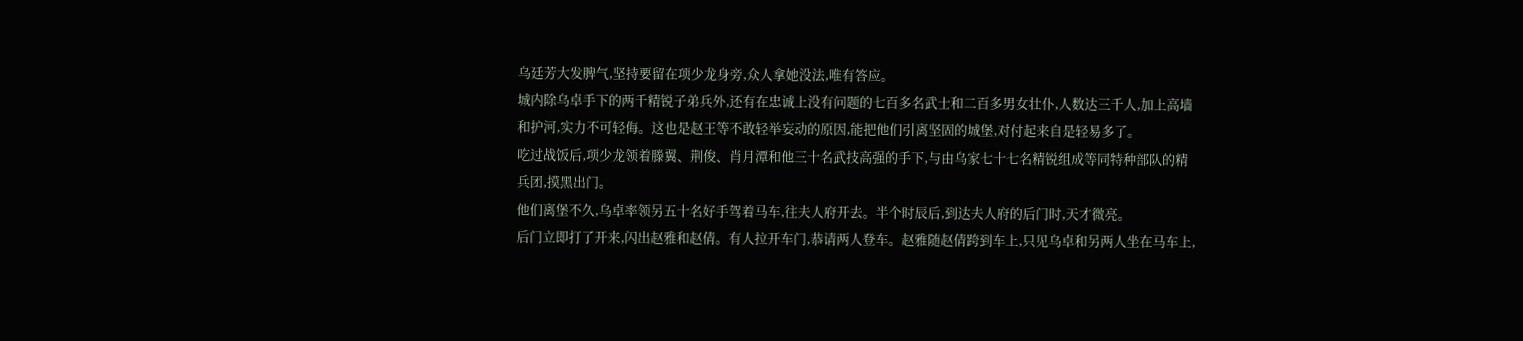乌廷芳大发脾气,坚持要留在项少龙身旁,众人拿她没法,唯有答应。
城内除乌卓手下的两千精锐子弟兵外,还有在忠诚上没有问题的七百多名武士和二百多男女壮仆,人数达三千人,加上高墙和护河,实力不可轻侮。这也是赵王等不敢轻举妄动的原因,能把他们引离坚固的城堡,对付起来自是轻易多了。
吃过战饭后,项少龙领着滕翼、荆俊、肖月潭和他三十名武技高强的手下,与由乌家七十七名精锐组成等同特种部队的精兵团,摸黑出门。
他们离堡不久,乌卓率领另五十名好手驾着马车,往夫人府开去。半个时辰后,到达夫人府的后门时,天才微亮。
后门立即打了开来,闪出赵雅和赵倩。有人拉开车门,恭请两人登车。赵雅随赵倩跨到车上,只见乌卓和另两人坐在马车上,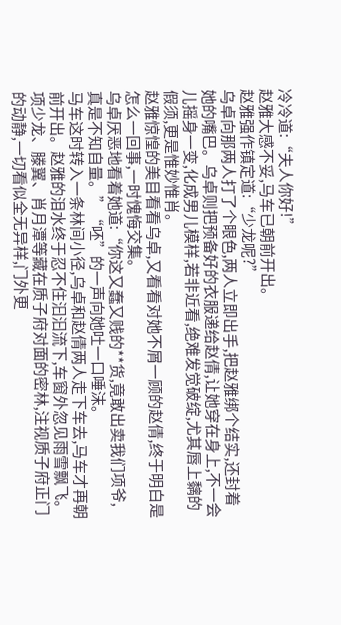冷冷道:“夫人你好!”
赵雅大感不妥,马车已朝前开出。
赵雅强作镇定道:“少龙呢?”
乌卓向那两人打了个眼色,两人立即出手,把赵雅绑个结实,还封着她的嘴巴。乌卓则把预备好的衣服递给赵倩,让她穿在身上,不一会儿摇身一变,化成男儿模样,若非近看,绝难发觉破绽,尤其唇上黐的假须,更是惟妙惟肖。
赵雅惊惶的美目看看乌卓,又看看对她不屑一顾的赵倩,终于明白是怎么一回事,一时愧悔交集。
乌卓厌恶地看着她道:“你这又蠢又贱的**货,竟敢出卖我们项爷,真是不知自量。”“呸”的一声向她吐一口唾沫。
马车这时转入一条林间小径,乌卓和赵倩两人走下车去,马车才再朝前开出。赵雅的泪水终于忍不住汩汩流下,车窗外忽见雨雪飘飞。
项少龙、滕翼、肖月潭等藏在质子府对面的密林,注视质子府正门的动静,一切看似全无异样,门外更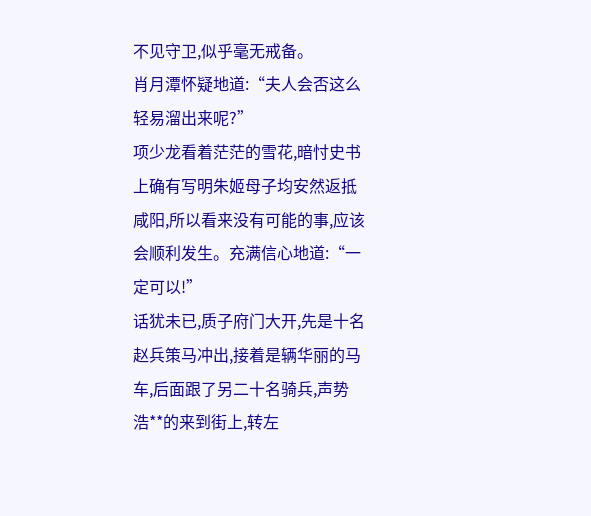不见守卫,似乎毫无戒备。
肖月潭怀疑地道:“夫人会否这么轻易溜出来呢?”
项少龙看着茫茫的雪花,暗忖史书上确有写明朱姬母子均安然返抵咸阳,所以看来没有可能的事,应该会顺利发生。充满信心地道:“一定可以!”
话犹未已,质子府门大开,先是十名赵兵策马冲出,接着是辆华丽的马车,后面跟了另二十名骑兵,声势浩**的来到街上,转左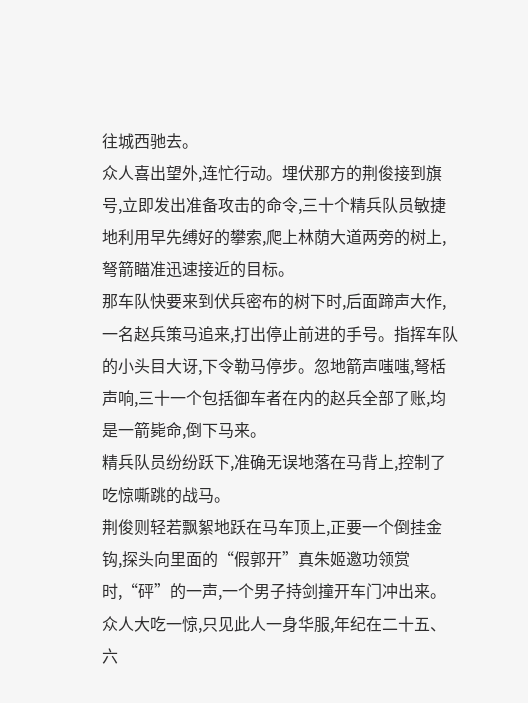往城西驰去。
众人喜出望外,连忙行动。埋伏那方的荆俊接到旗号,立即发出准备攻击的命令,三十个精兵队员敏捷地利用早先缚好的攀索,爬上林荫大道两旁的树上,弩箭瞄准迅速接近的目标。
那车队快要来到伏兵密布的树下时,后面蹄声大作,一名赵兵策马追来,打出停止前进的手号。指挥车队的小头目大讶,下令勒马停步。忽地箭声嗤嗤,弩栝声响,三十一个包括御车者在内的赵兵全部了账,均是一箭毙命,倒下马来。
精兵队员纷纷跃下,准确无误地落在马背上,控制了吃惊嘶跳的战马。
荆俊则轻若飘絮地跃在马车顶上,正要一个倒挂金钩,探头向里面的“假郭开”真朱姬邀功领赏时,“砰”的一声,一个男子持剑撞开车门冲出来。
众人大吃一惊,只见此人一身华服,年纪在二十五、六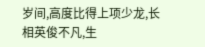岁间,高度比得上项少龙,长相英俊不凡,生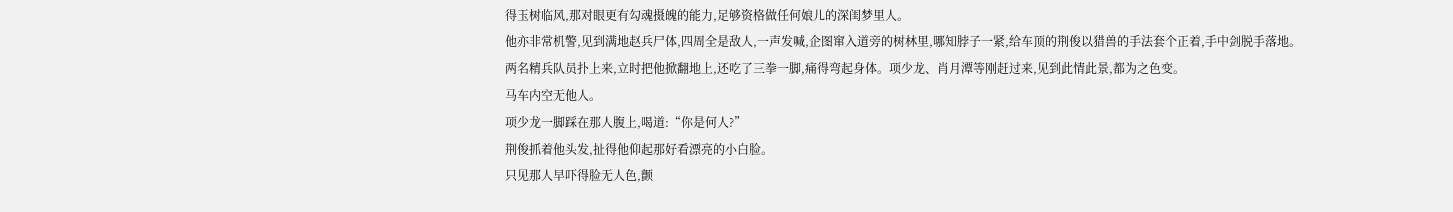得玉树临风,那对眼更有勾魂摄魄的能力,足够资格做任何娘儿的深闺梦里人。
他亦非常机警,见到满地赵兵尸体,四周全是敌人,一声发喊,企图窜入道旁的树林里,哪知脖子一紧,给车顶的荆俊以猎兽的手法套个正着,手中剑脱手落地。
两名精兵队员扑上来,立时把他掀翻地上,还吃了三拳一脚,痛得弯起身体。项少龙、肖月潭等刚赶过来,见到此情此景,都为之色变。
马车内空无他人。
项少龙一脚踩在那人腹上,喝道:“你是何人?”
荆俊抓着他头发,扯得他仰起那好看漂亮的小白脸。
只见那人早吓得脸无人色,颤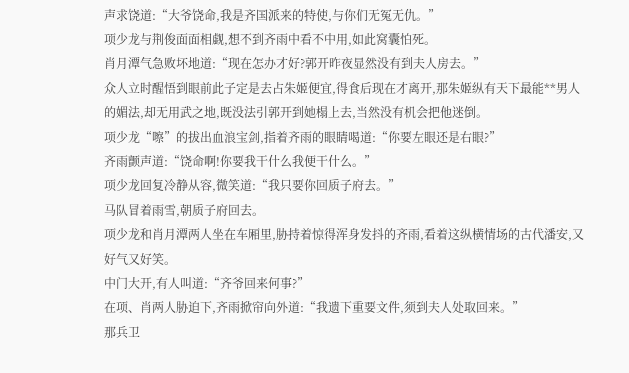声求饶道:“大爷饶命,我是齐国派来的特使,与你们无冤无仇。”
项少龙与荆俊面面相觑,想不到齐雨中看不中用,如此窝囊怕死。
肖月潭气急败坏地道:“现在怎办才好?郭开昨夜显然没有到夫人房去。”
众人立时醒悟到眼前此子定是去占朱姬便宜,得食后现在才离开,那朱姬纵有天下最能**男人的媚法,却无用武之地,既没法引郭开到她榻上去,当然没有机会把他迷倒。
项少龙“嚓”的拔出血浪宝剑,指着齐雨的眼睛喝道:“你要左眼还是右眼?”
齐雨颤声道:“饶命啊!你要我干什么我便干什么。”
项少龙回复冷静从容,微笑道:“我只要你回质子府去。”
马队冒着雨雪,朝质子府回去。
项少龙和肖月潭两人坐在车厢里,胁持着惊得浑身发抖的齐雨,看着这纵横情场的古代潘安,又好气又好笑。
中门大开,有人叫道:“齐爷回来何事?”
在项、肖两人胁迫下,齐雨掀帘向外道:“我遗下重要文件,须到夫人处取回来。”
那兵卫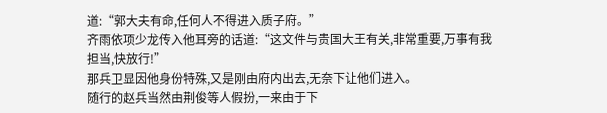道:“郭大夫有命,任何人不得进入质子府。”
齐雨依项少龙传入他耳旁的话道:“这文件与贵国大王有关,非常重要,万事有我担当,快放行!”
那兵卫显因他身份特殊,又是刚由府内出去,无奈下让他们进入。
随行的赵兵当然由荆俊等人假扮,一来由于下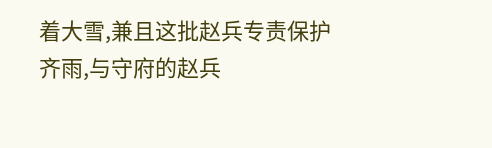着大雪,兼且这批赵兵专责保护齐雨,与守府的赵兵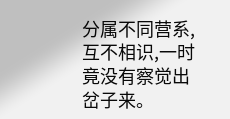分属不同营系,互不相识,一时竟没有察觉出岔子来。